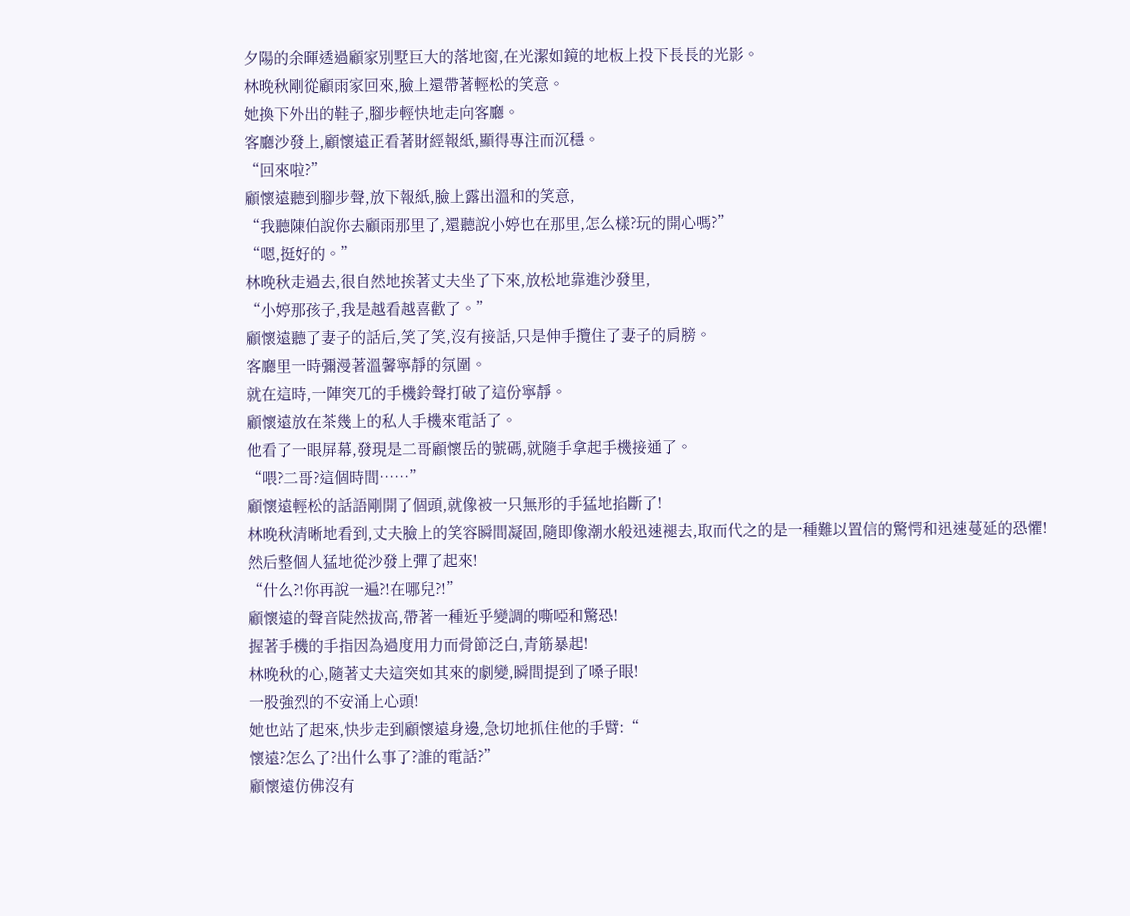夕陽的余暉透過顧家別墅巨大的落地窗,在光潔如鏡的地板上投下長長的光影。
林晚秋剛從顧雨家回來,臉上還帶著輕松的笑意。
她換下外出的鞋子,腳步輕快地走向客廳。
客廳沙發上,顧懷遠正看著財經報紙,顯得專注而沉穩。
“回來啦?”
顧懷遠聽到腳步聲,放下報紙,臉上露出溫和的笑意,
“我聽陳伯說你去顧雨那里了,還聽說小婷也在那里,怎么樣?玩的開心嗎?”
“嗯,挺好的。”
林晚秋走過去,很自然地挨著丈夫坐了下來,放松地靠進沙發里,
“小婷那孩子,我是越看越喜歡了。”
顧懷遠聽了妻子的話后,笑了笑,沒有接話,只是伸手攬住了妻子的肩膀。
客廳里一時彌漫著溫馨寧靜的氛圍。
就在這時,一陣突兀的手機鈴聲打破了這份寧靜。
顧懷遠放在茶幾上的私人手機來電話了。
他看了一眼屏幕,發現是二哥顧懷岳的號碼,就隨手拿起手機接通了。
“喂?二哥?這個時間……”
顧懷遠輕松的話語剛開了個頭,就像被一只無形的手猛地掐斷了!
林晚秋清晰地看到,丈夫臉上的笑容瞬間凝固,隨即像潮水般迅速褪去,取而代之的是一種難以置信的驚愕和迅速蔓延的恐懼!
然后整個人猛地從沙發上彈了起來!
“什么?!你再說一遍?!在哪兒?!”
顧懷遠的聲音陡然拔高,帶著一種近乎變調的嘶啞和驚恐!
握著手機的手指因為過度用力而骨節泛白,青筋暴起!
林晚秋的心,隨著丈夫這突如其來的劇變,瞬間提到了嗓子眼!
一股強烈的不安涌上心頭!
她也站了起來,快步走到顧懷遠身邊,急切地抓住他的手臂:“
懷遠?怎么了?出什么事了?誰的電話?”
顧懷遠仿佛沒有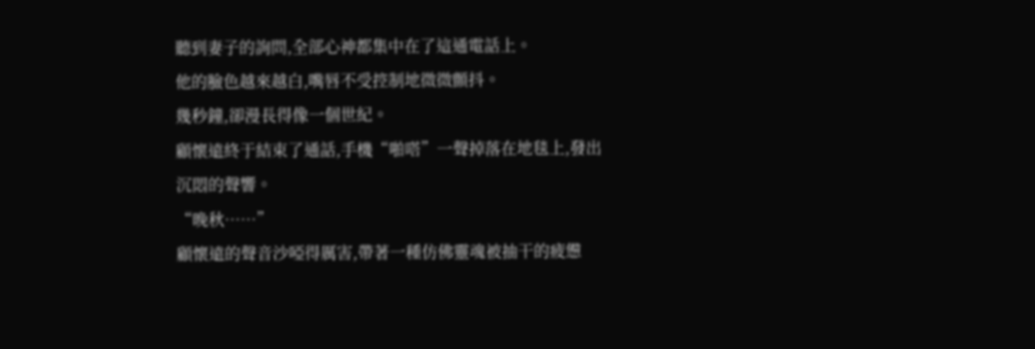聽到妻子的詢問,全部心神都集中在了這通電話上。
他的臉色越來越白,嘴唇不受控制地微微顫抖。
幾秒鐘,卻漫長得像一個世紀。
顧懷遠終于結束了通話,手機“啪嗒”一聲掉落在地毯上,發出沉悶的聲響。
“晚秋……”
顧懷遠的聲音沙啞得厲害,帶著一種仿佛靈魂被抽干的疲憊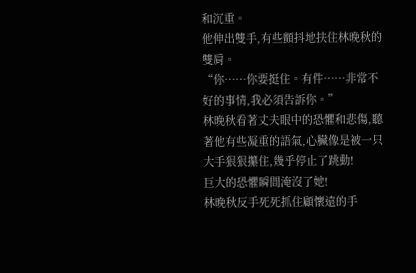和沉重。
他伸出雙手,有些顫抖地扶住林晚秋的雙肩。
“你……你要挺住。有件……非常不好的事情,我必須告訴你。”
林晚秋看著丈夫眼中的恐懼和悲傷,聽著他有些凝重的語氣,心臟像是被一只大手狠狠攥住,幾乎停止了跳動!
巨大的恐懼瞬間淹沒了她!
林晚秋反手死死抓住顧懷遠的手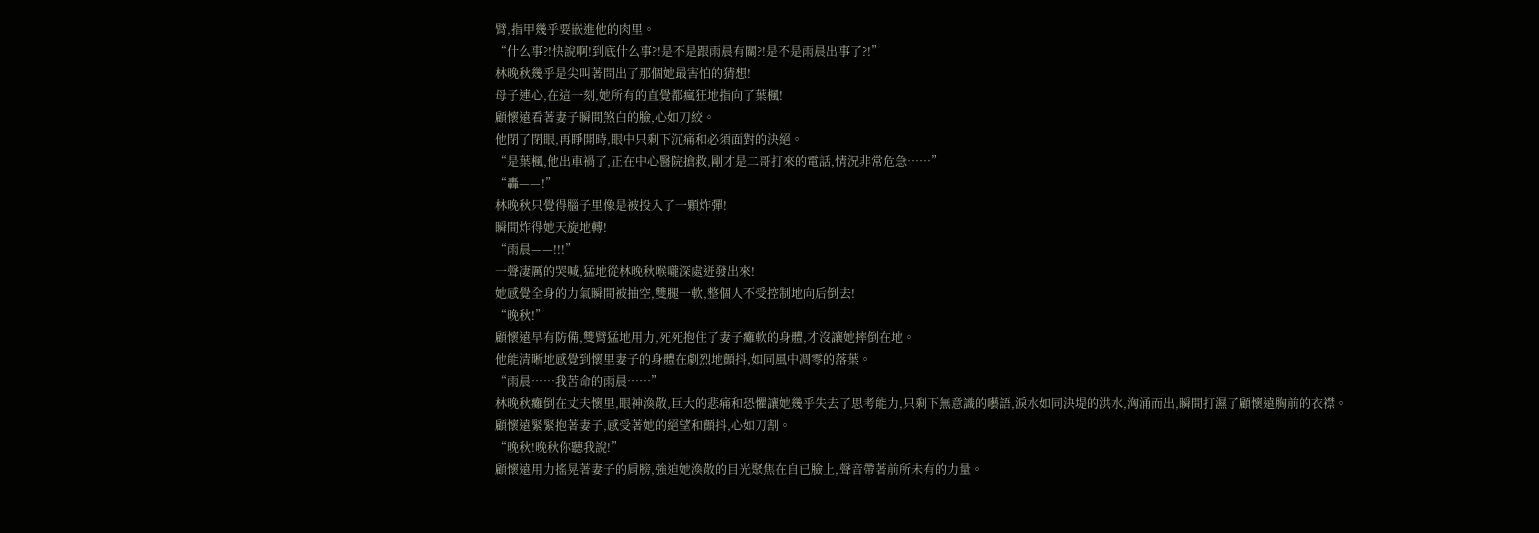臂,指甲幾乎要嵌進他的肉里。
“什么事?!快說啊!到底什么事?!是不是跟雨晨有關?!是不是雨晨出事了?!”
林晚秋幾乎是尖叫著問出了那個她最害怕的猜想!
母子連心,在這一刻,她所有的直覺都瘋狂地指向了葉楓!
顧懷遠看著妻子瞬間煞白的臉,心如刀絞。
他閉了閉眼,再睜開時,眼中只剩下沉痛和必須面對的決絕。
“是葉楓,他出車禍了,正在中心醫院搶救,剛才是二哥打來的電話,情況非常危急……”
“轟——!”
林晚秋只覺得腦子里像是被投入了一顆炸彈!
瞬間炸得她天旋地轉!
“雨晨——!!!”
一聲凄厲的哭喊,猛地從林晚秋喉嚨深處迸發出來!
她感覺全身的力氣瞬間被抽空,雙腿一軟,整個人不受控制地向后倒去!
“晚秋!”
顧懷遠早有防備,雙臂猛地用力,死死抱住了妻子癱軟的身體,才沒讓她摔倒在地。
他能清晰地感覺到懷里妻子的身體在劇烈地顫抖,如同風中凋零的落葉。
“雨晨……我苦命的雨晨……”
林晚秋癱倒在丈夫懷里,眼神渙散,巨大的悲痛和恐懼讓她幾乎失去了思考能力,只剩下無意識的囈語,淚水如同決堤的洪水,洶涌而出,瞬間打濕了顧懷遠胸前的衣襟。
顧懷遠緊緊抱著妻子,感受著她的絕望和顫抖,心如刀割。
“晚秋!晚秋你聽我說!”
顧懷遠用力搖晃著妻子的肩膀,強迫她渙散的目光聚焦在自已臉上,聲音帶著前所未有的力量。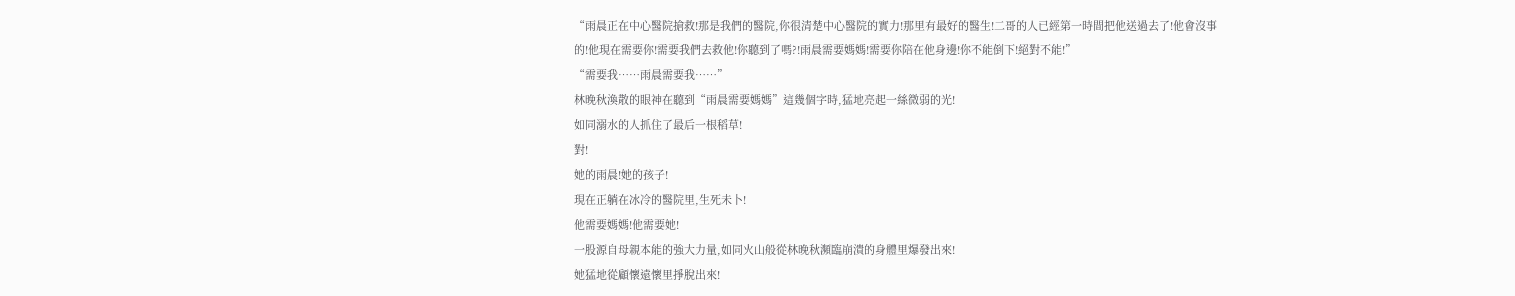“雨晨正在中心醫院搶救!那是我們的醫院,你很清楚中心醫院的實力!那里有最好的醫生!二哥的人已經第一時間把他送過去了!他會沒事的!他現在需要你!需要我們去救他!你聽到了嗎?!雨晨需要媽媽!需要你陪在他身邊!你不能倒下!絕對不能!”
“需要我……雨晨需要我……”
林晚秋渙散的眼神在聽到“雨晨需要媽媽”這幾個字時,猛地亮起一絲微弱的光!
如同溺水的人抓住了最后一根稻草!
對!
她的雨晨!她的孩子!
現在正躺在冰冷的醫院里,生死未卜!
他需要媽媽!他需要她!
一股源自母親本能的強大力量,如同火山般從林晚秋瀕臨崩潰的身體里爆發出來!
她猛地從顧懷遠懷里掙脫出來!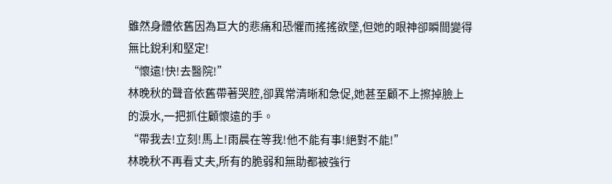雖然身體依舊因為巨大的悲痛和恐懼而搖搖欲墜,但她的眼神卻瞬間變得無比銳利和堅定!
“懷遠!快!去醫院!”
林晚秋的聲音依舊帶著哭腔,卻異常清晰和急促,她甚至顧不上擦掉臉上的淚水,一把抓住顧懷遠的手。
“帶我去!立刻!馬上!雨晨在等我!他不能有事!絕對不能!”
林晚秋不再看丈夫,所有的脆弱和無助都被強行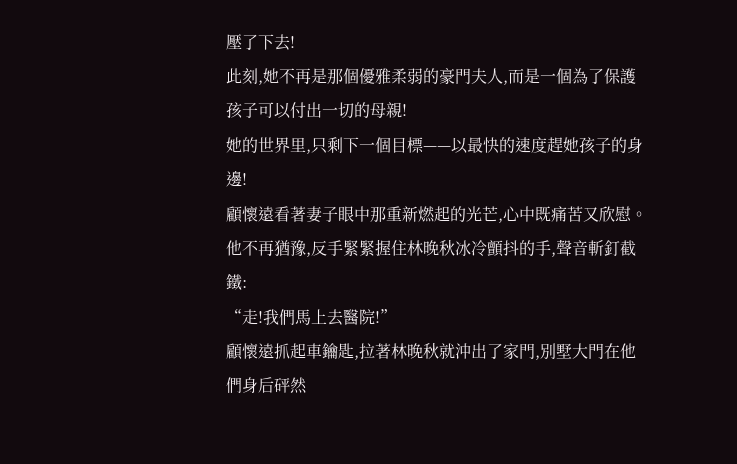壓了下去!
此刻,她不再是那個優雅柔弱的豪門夫人,而是一個為了保護孩子可以付出一切的母親!
她的世界里,只剩下一個目標——以最快的速度趕她孩子的身邊!
顧懷遠看著妻子眼中那重新燃起的光芒,心中既痛苦又欣慰。
他不再猶豫,反手緊緊握住林晚秋冰冷顫抖的手,聲音斬釘截鐵:
“走!我們馬上去醫院!”
顧懷遠抓起車鑰匙,拉著林晚秋就沖出了家門,別墅大門在他們身后砰然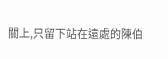關上,只留下站在遠處的陳伯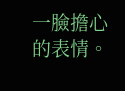一臉擔心的表情。